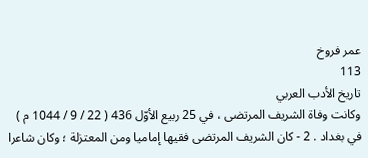عمر فروخ
113
تاريخ الأدب العربي
وكانت وفاة الشريف المرتضى ، في 25 ربيع الأوّل 436 ( 22 / 9 / 1044 م ) في بغداد . 2 - كان الشريف المرتضى فقيها إماميا ومن المعتزلة ؛ وكان شاعرا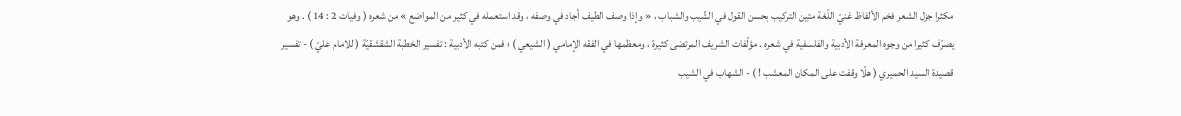مكثرا جزل الشعر فخم الألفاظ غنيّ اللّغة متين التركيب بحسن القول في الشّيب والشباب ، « وإذا وصف الطيف أجاد في وصفه ، وقد استعمله في كثير من المواضع » من شعره ( وفيات 2 : 14 ) . وهو يصرّف كثيرا من وجوه المعرفة الأدبية والفلسفية في شعره . مؤلّفات الشريف المرتضى كثيرة ، ومعظمها في الفقه الإمامي ( الشيعي ) ؛ فمن كتبه الأدبية : تفسير الخطبة الشقشقيّة ( للامام عليّ ) - تفسير قصيدة السيد الحميري ( هلّا وقفت على المكان المعشب ! ) - الشهاب في الشيب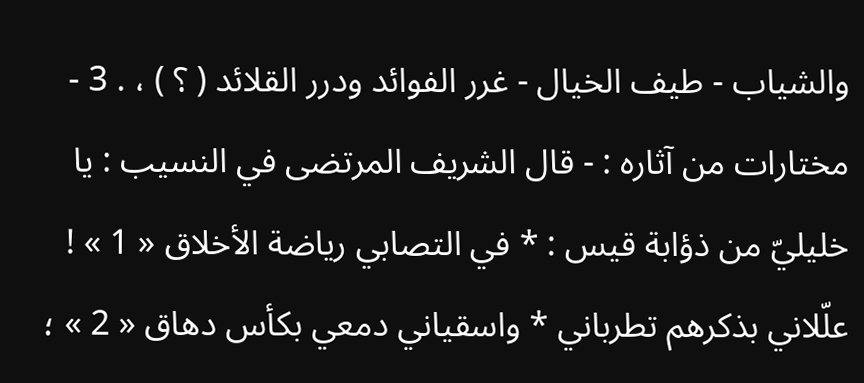والشياب - طيف الخيال - غرر الفوائد ودرر القلائد ( ؟ ) ، . 3 - مختارات من آثاره : - قال الشريف المرتضى في النسيب : يا خليليّ من ذؤابة قيس : * في التصابي رياضة الأخلاق « 1 » ! علّلاني بذكرهم تطرباني * واسقياني دمعي بكأس دهاق « 2 » ؛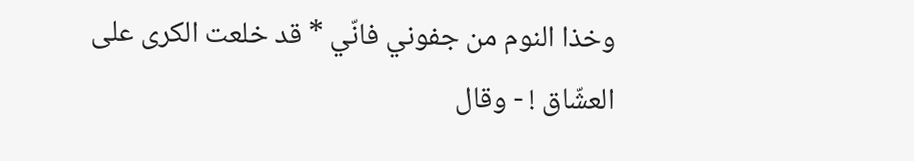وخذا النوم من جفوني فانّي * قد خلعت الكرى على العشّاق ! - وقال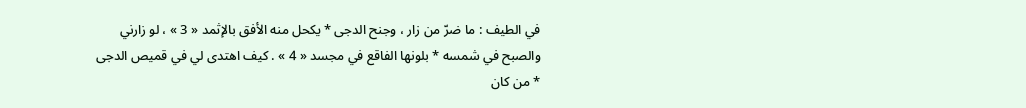في الطيف : ما ضرّ من زار ، وجنح الدجى * يكحل منه الأفق بالإثمد « 3 » ، لو زارني والصبح في شمسه * بلونها الفاقع في مجسد « 4 » . كيف اهتدى لي في قميص الدجى * من كان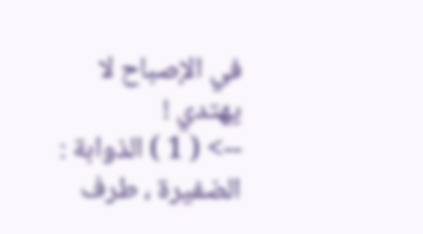في الإصباح لا يهتدي !
--> ( 1 ) الذوابة : الضفيرة ، طرف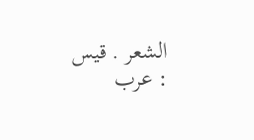الشعر . قيس : عرب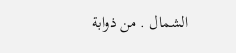الشمال . من ذوابة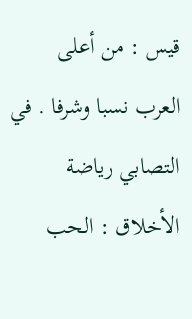قيس : من أعلى العرب نسبا وشرفا . في التصابي رياضة الأخلاق : الحب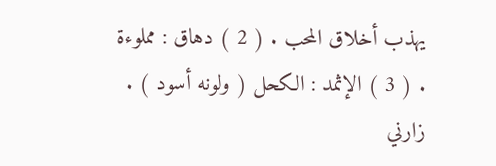يهذب أخلاق المحب . ( 2 ) دهاق : مملوءة . ( 3 ) الإثمد : الكحل ( ولونه أسود ) . زارني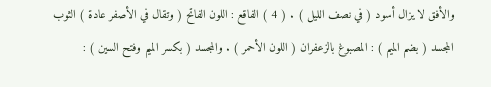والأفق لا يزال أسود ( في نصف الليل ) . ( 4 ) الفاقع : اللون الفاتح ( وتقال في الأصفر عادة ) الثوب المجسد ( بضم الميم ) : المصبوغ بالزعفران ( اللون الأحمر ) . والمجسد ( بكسر الميم وفتح السين ) :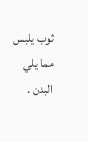ثوب يلبس مما يلي البدن .